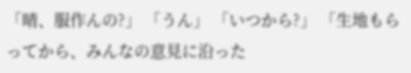「晴、服作んの?」 「うん」 「いつから?」 「生地もらってから、みんなの意見に沿った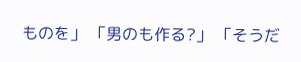ものを」 「男のも作る?」 「そうだ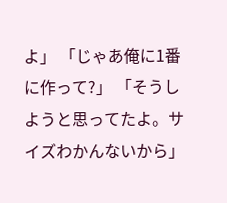よ」 「じゃあ俺に1番に作って?」 「そうしようと思ってたよ。サイズわかんないから」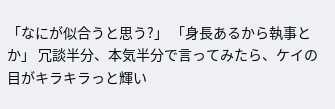「なにが似合うと思う?」 「身長あるから執事とか」 冗談半分、本気半分で言ってみたら、ケイの目がキラキラっと輝い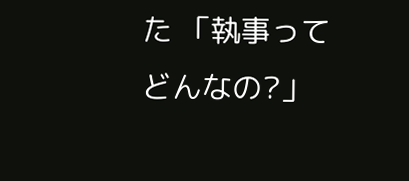た 「執事ってどんなの?」